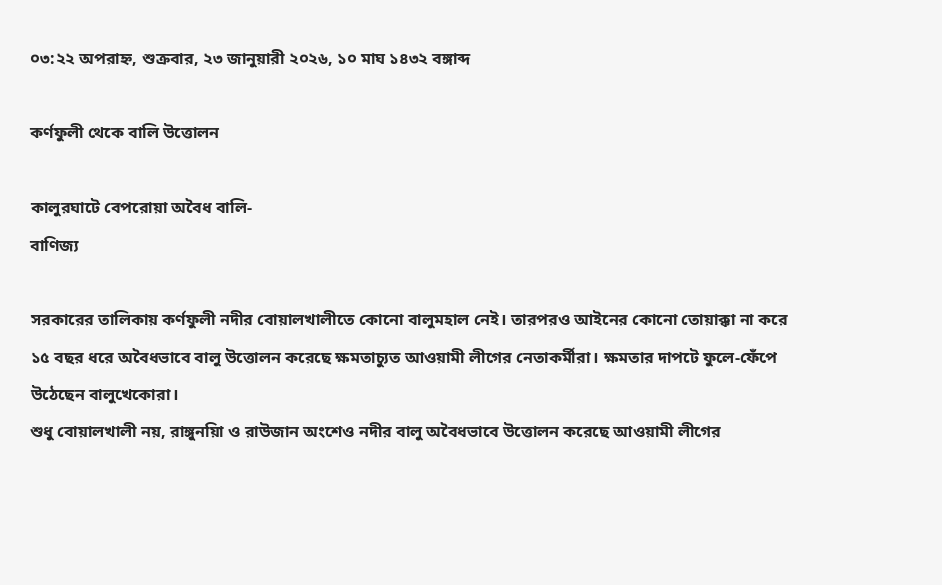০৩:২২ অপরাহ্ন, শুক্রবার, ২৩ জানুয়ারী ২০২৬, ১০ মাঘ ১৪৩২ বঙ্গাব্দ

কর্ণফুলী থেকে বালি উত্তোলন

কালুরঘাটে বেপরোয়া অবৈধ বালি-
বাণিজ্য

সরকারের তালিকায় কর্ণফুলী নদীর বোয়ালখালীতে কোনো বালুমহাল নেই। তারপরও আইনের কোনো তোয়াক্কা না করে
১৫ বছর ধরে অবৈধভাবে বালু উত্তোলন করেছে ক্ষমতাচ্যুত আওয়ামী লীগের নেতাকর্মীরা। ক্ষমতার দাপটে ফুলে-ফেঁপে
উঠেছেন বালুখেকোরা।
শুধু বোয়ালখালী নয়, রাঙ্গুনয়িা ও রাউজান অংশেও নদীর বালু অবৈধভাবে উত্তোলন করেছে আওয়ামী লীগের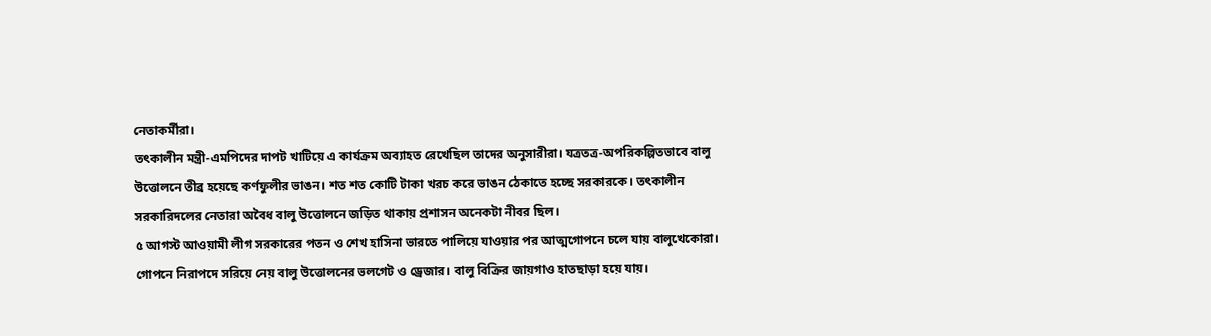নেতাকর্মীরা।
তৎকালীন মন্ত্রী-এমপিদের দাপট খাটিয়ে এ কার্যক্রম অব্যাহত রেখেছিল তাদের অনুসারীরা। যত্রতত্র-অপরিকল্পিতভাবে বালু
উত্তোলনে তীব্র হয়েছে কর্ণফুলীর ভাঙন। শত শত কোটি টাকা খরচ করে ভাঙন ঠেকাতে হচ্ছে সরকারকে। তৎকালীন
সরকারিদলের নেতারা অবৈধ বালু উত্তোলনে জড়িত থাকায় প্রশাসন অনেকটা নীবর ছিল।
৫ আগস্ট আওয়ামী লীগ সরকারের পতন ও শেখ হাসিনা ভারতে পালিয়ে যাওয়ার পর আত্মগোপনে চলে যায় বালুখেকোরা।
গোপনে নিরাপদে সরিয়ে নেয় বালু উত্তোলনের ভলগেট ও ড্রেজার। বালু বিক্রির জায়গাও হাতছাড়া হয়ে যায়।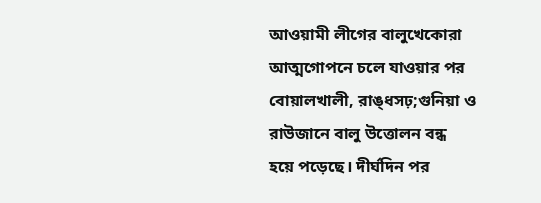আওয়ামী লীগের বালুখেকোরা আত্মগোপনে চলে যাওয়ার পর বোয়ালখালী, রাঙ্ধসঢ়;গুনিয়া ও রাউজানে বালু উত্তোলন বন্ধ
হয়ে পড়েছে। দীর্ঘদিন পর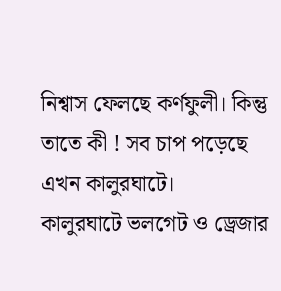নিশ্বাস ফেলছে কর্ণফুলী। কিন্তু তাতে কী ! সব চাপ পড়েছে এখন কালুরঘাটে।
কালুরঘাটে ভলগেট ও ড্রেজার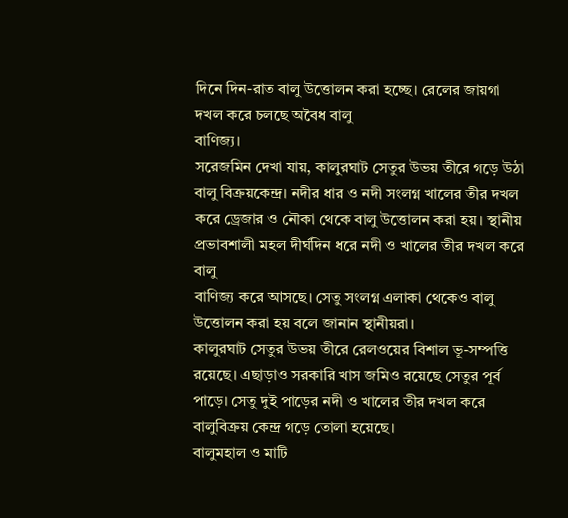দিনে দিন-রাত বালু উত্তোলন করা হচ্ছে। রেলের জায়গা দখল করে চলছে অবৈধ বালু
বাণিজ্য।
সরেজমিন দেখা যায়, কালুরঘাট সেতুর উভয় তীরে গড়ে উঠা বালু বিক্রয়কেন্দ্র। নদীর ধার ও নদী সংলগ্ন খালের তীর দখল
করে ড্রেজার ও নৌকা থেকে বালু উত্তোলন করা হয়। স্থানীয় প্রভাবশালী মহল দীর্ঘদিন ধরে নদী ও খালের তীর দখল করে বালু
বাণিজ্য করে আসছে। সেতু সংলগ্ন এলাকা থেকেও বালু উত্তোলন করা হয় বলে জানান স্থানীয়রা।
কালুরঘাট সেতুর উভয় তীরে রেলওয়ের বিশাল ভূ-সম্পত্তি রয়েছে। এছাড়াও সরকারি খাস জমিও রয়েছে সেতুর পূর্ব
পাড়ে। সেতু দুই পাড়ের নদী ও খালের তীর দখল করে বালুবিক্রয় কেন্দ্র গড়ে তোলা হয়েছে।
বালুমহাল ও মাটি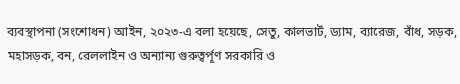ব্যবস্থাপনা (সংশোধন) আইন, ২০২৩-এ বলা হয়েছে, সেতু, কালভার্ট, ড্যাম, ব্যারেজ, বাঁধ, সড়ক,
মহাসড়ক, বন, রেললাইন ও অন্যান্য গুরুত্বর্পূণ সরকারি ও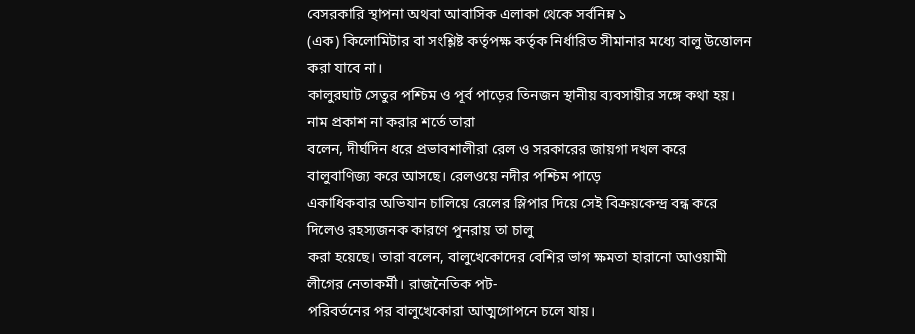বেসরকারি স্থাপনা অথবা আবাসিক এলাকা থেকে সর্বনিম্ন ১
(এক) কিলোমিটার বা সংশ্লিষ্ট কর্তৃপক্ষ কর্তৃক নির্ধারিত সীমানার মধ্যে বালু উত্তোলন করা যাবে না।
কালুরঘাট সেতুর পশ্চিম ও পূর্ব পাড়ের তিনজন স্থানীয় ব্যবসায়ীর সঙ্গে কথা হয়। নাম প্রকাশ না করার শর্তে তারা
বলেন, দীর্ঘদিন ধরে প্রভাবশালীরা রেল ও সরকারের জায়গা দখল করে বালুবাণিজ্য করে আসছে। রেলওয়ে নদীর পশ্চিম পাড়ে
একাধিকবার অভিযান চালিয়ে রেলের স্লিপার দিয়ে সেই বিক্রয়কেন্দ্র বন্ধ করে দিলেও রহস্যজনক কারণে পুনরায় তা চালু
করা হয়েছে। তারা বলেন, বালুখেকোদের বেশির ভাগ ক্ষমতা হারানো আওয়ামী লীগের নেতাকর্মী। রাজনৈতিক পট-
পরিবর্তনের পর বালুখেকোরা আত্মগোপনে চলে যায়।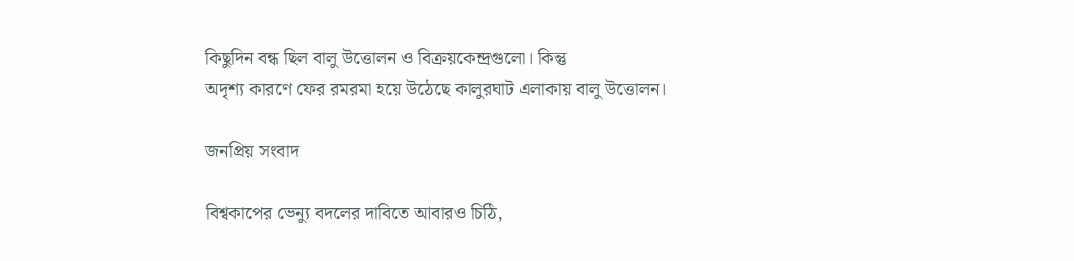কিছুদিন বন্ধ ছিল বালু উত্তোলন ও বিক্রয়কেন্দ্রগুলো। কিন্তু
অদৃশ্য কারণে ফের রমরমা হয়ে উঠেছে কালুরঘাট এলাকায় বালু উত্তোলন।

জনপ্রিয় সংবাদ

বিশ্বকাপের ভেন্যু বদলের দাবিতে আবারও চিঠি,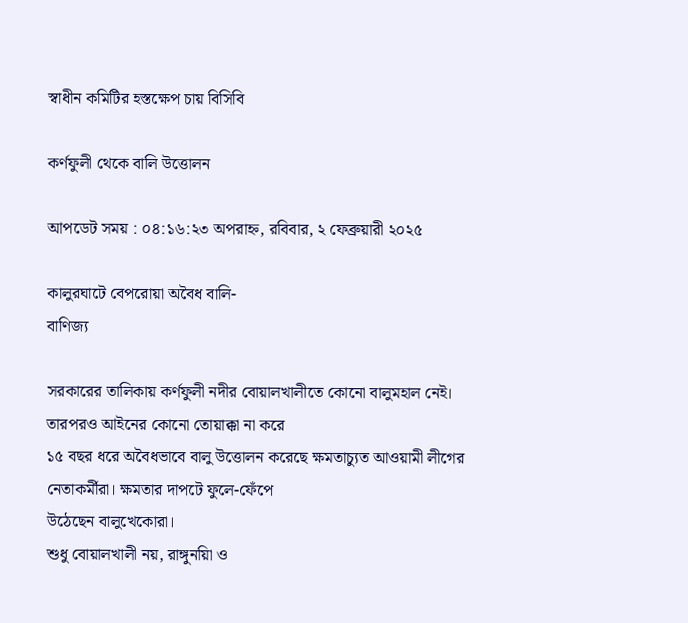স্বাধীন কমিটির হস্তক্ষেপ চায় বিসিবি

কর্ণফুলী থেকে বালি উত্তোলন

আপডেট সময় : ০৪:১৬:২৩ অপরাহ্ন, রবিবার, ২ ফেব্রুয়ারী ২০২৫

কালুরঘাটে বেপরোয়া অবৈধ বালি-
বাণিজ্য

সরকারের তালিকায় কর্ণফুলী নদীর বোয়ালখালীতে কোনো বালুমহাল নেই। তারপরও আইনের কোনো তোয়াক্কা না করে
১৫ বছর ধরে অবৈধভাবে বালু উত্তোলন করেছে ক্ষমতাচ্যুত আওয়ামী লীগের নেতাকর্মীরা। ক্ষমতার দাপটে ফুলে-ফেঁপে
উঠেছেন বালুখেকোরা।
শুধু বোয়ালখালী নয়, রাঙ্গুনয়িা ও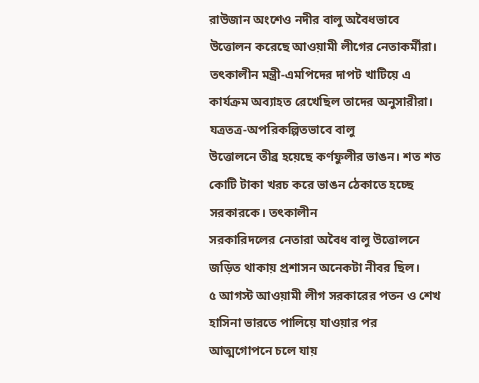রাউজান অংশেও নদীর বালু অবৈধভাবে উত্তোলন করেছে আওয়ামী লীগের নেতাকর্মীরা।
তৎকালীন মন্ত্রী-এমপিদের দাপট খাটিয়ে এ কার্যক্রম অব্যাহত রেখেছিল তাদের অনুসারীরা। যত্রতত্র-অপরিকল্পিতভাবে বালু
উত্তোলনে তীব্র হয়েছে কর্ণফুলীর ভাঙন। শত শত কোটি টাকা খরচ করে ভাঙন ঠেকাতে হচ্ছে সরকারকে। তৎকালীন
সরকারিদলের নেতারা অবৈধ বালু উত্তোলনে জড়িত থাকায় প্রশাসন অনেকটা নীবর ছিল।
৫ আগস্ট আওয়ামী লীগ সরকারের পতন ও শেখ হাসিনা ভারতে পালিয়ে যাওয়ার পর আত্মগোপনে চলে যায়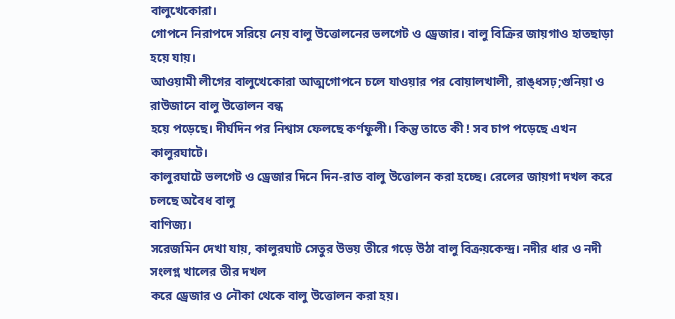বালুখেকোরা।
গোপনে নিরাপদে সরিয়ে নেয় বালু উত্তোলনের ভলগেট ও ড্রেজার। বালু বিক্রির জায়গাও হাতছাড়া হয়ে যায়।
আওয়ামী লীগের বালুখেকোরা আত্মগোপনে চলে যাওয়ার পর বোয়ালখালী, রাঙ্ধসঢ়;গুনিয়া ও রাউজানে বালু উত্তোলন বন্ধ
হয়ে পড়েছে। দীর্ঘদিন পর নিশ্বাস ফেলছে কর্ণফুলী। কিন্তু তাতে কী ! সব চাপ পড়েছে এখন কালুরঘাটে।
কালুরঘাটে ভলগেট ও ড্রেজার দিনে দিন-রাত বালু উত্তোলন করা হচ্ছে। রেলের জায়গা দখল করে চলছে অবৈধ বালু
বাণিজ্য।
সরেজমিন দেখা যায়, কালুরঘাট সেতুর উভয় তীরে গড়ে উঠা বালু বিক্রয়কেন্দ্র। নদীর ধার ও নদী সংলগ্ন খালের তীর দখল
করে ড্রেজার ও নৌকা থেকে বালু উত্তোলন করা হয়।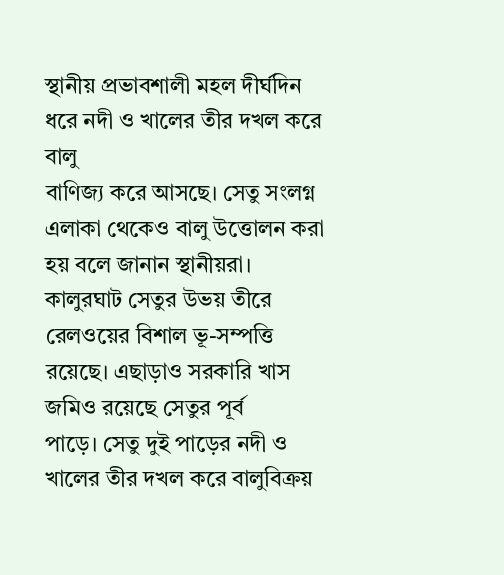স্থানীয় প্রভাবশালী মহল দীর্ঘদিন ধরে নদী ও খালের তীর দখল করে বালু
বাণিজ্য করে আসছে। সেতু সংলগ্ন এলাকা থেকেও বালু উত্তোলন করা হয় বলে জানান স্থানীয়রা।
কালুরঘাট সেতুর উভয় তীরে রেলওয়ের বিশাল ভূ-সম্পত্তি রয়েছে। এছাড়াও সরকারি খাস জমিও রয়েছে সেতুর পূর্ব
পাড়ে। সেতু দুই পাড়ের নদী ও খালের তীর দখল করে বালুবিক্রয়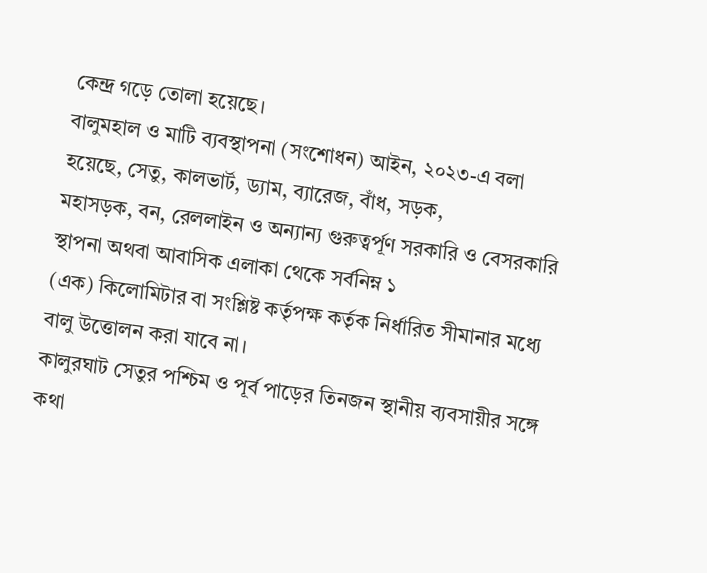কেন্দ্র গড়ে তোলা হয়েছে।
বালুমহাল ও মাটি ব্যবস্থাপনা (সংশোধন) আইন, ২০২৩-এ বলা হয়েছে, সেতু, কালভার্ট, ড্যাম, ব্যারেজ, বাঁধ, সড়ক,
মহাসড়ক, বন, রেললাইন ও অন্যান্য গুরুত্বর্পূণ সরকারি ও বেসরকারি স্থাপনা অথবা আবাসিক এলাকা থেকে সর্বনিম্ন ১
(এক) কিলোমিটার বা সংশ্লিষ্ট কর্তৃপক্ষ কর্তৃক নির্ধারিত সীমানার মধ্যে বালু উত্তোলন করা যাবে না।
কালুরঘাট সেতুর পশ্চিম ও পূর্ব পাড়ের তিনজন স্থানীয় ব্যবসায়ীর সঙ্গে কথা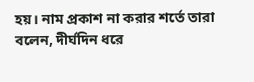হয়। নাম প্রকাশ না করার শর্তে তারা
বলেন, দীর্ঘদিন ধরে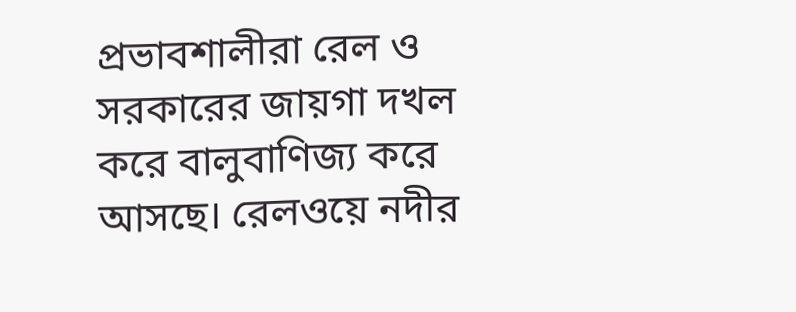প্রভাবশালীরা রেল ও সরকারের জায়গা দখল করে বালুবাণিজ্য করে আসছে। রেলওয়ে নদীর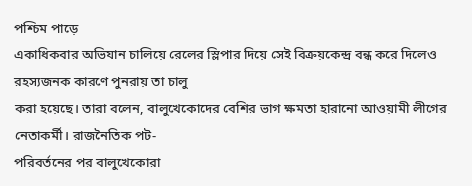পশ্চিম পাড়ে
একাধিকবার অভিযান চালিয়ে রেলের স্লিপার দিয়ে সেই বিক্রয়কেন্দ্র বন্ধ করে দিলেও রহস্যজনক কারণে পুনরায় তা চালু
করা হয়েছে। তারা বলেন, বালুখেকোদের বেশির ভাগ ক্ষমতা হারানো আওয়ামী লীগের নেতাকর্মী। রাজনৈতিক পট-
পরিবর্তনের পর বালুখেকোরা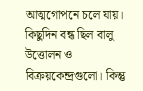আত্মগোপনে চলে যায়। কিছুদিন বন্ধ ছিল বালু উত্তোলন ও বিক্রয়কেন্দ্রগুলো। কিন্তু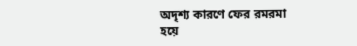অদৃশ্য কারণে ফের রমরমা হয়ে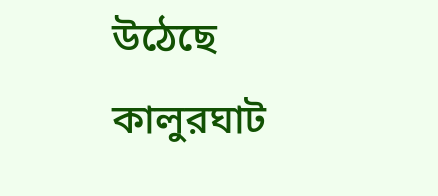উঠেছে কালুরঘাট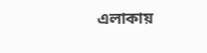এলাকায়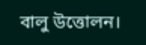বালু উত্তোলন।